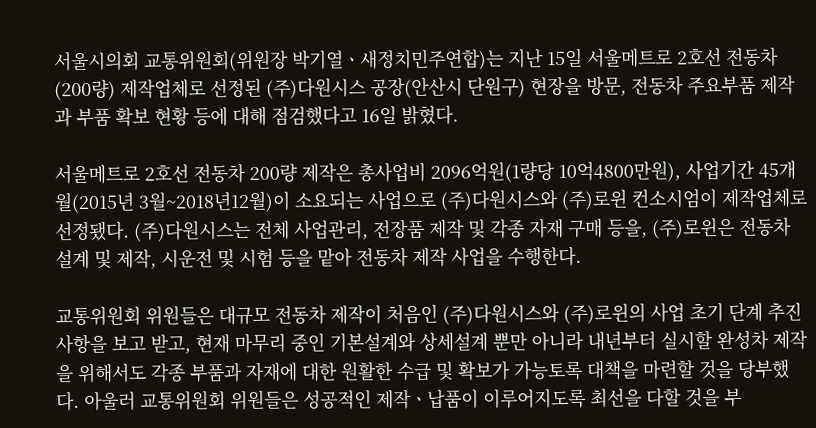서울시의회 교통위원회(위원장 박기열ㆍ새정치민주연합)는 지난 15일 서울메트로 2호선 전동차(200량) 제작업체로 선정된 (주)다원시스 공장(안산시 단원구) 현장을 방문, 전동차 주요부품 제작과 부품 확보 현황 등에 대해 점검했다고 16일 밝혔다.

서울메트로 2호선 전동차 200량 제작은 총사업비 2096억원(1량당 10억4800만원), 사업기간 45개월(2015년 3월~2018년12월)이 소요되는 사업으로 (주)다원시스와 (주)로윈 컨소시엄이 제작업체로 선정됐다. (주)다원시스는 전체 사업관리, 전장품 제작 및 각종 자재 구매 등을, (주)로윈은 전동차 설계 및 제작, 시운전 및 시험 등을 맡아 전동차 제작 사업을 수행한다.

교통위원회 위원들은 대규모 전동차 제작이 처음인 (주)다원시스와 (주)로윈의 사업 초기 단계 추진 사항을 보고 받고, 현재 마무리 중인 기본설계와 상세설계 뿐만 아니라 내년부터 실시할 완성차 제작을 위해서도 각종 부품과 자재에 대한 원활한 수급 및 확보가 가능토록 대책을 마련할 것을 당부했다. 아울러 교통위원회 위원들은 성공적인 제작ㆍ납품이 이루어지도록 최선을 다할 것을 부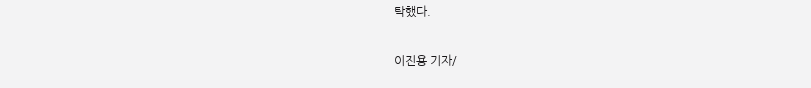탁했다.

이진용 기자/